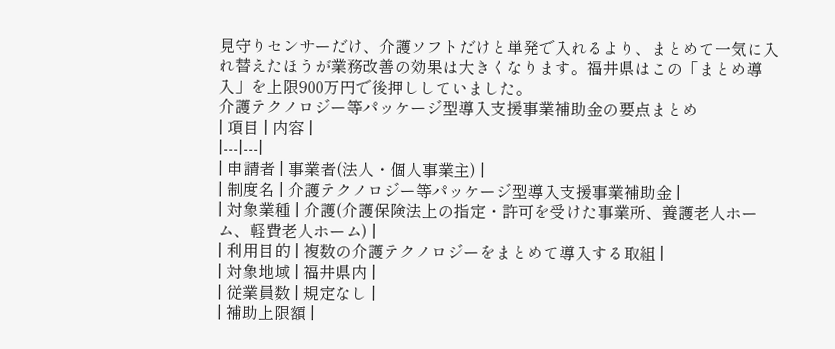見守りセンサーだけ、介護ソフトだけと単発で入れるより、まとめて一気に入れ替えたほうが業務改善の効果は大きくなります。福井県はこの「まとめ導入」を上限900万円で後押ししていました。
介護テクノロジー等パッケージ型導入支援事業補助金の要点まとめ
| 項目 | 内容 |
|---|---|
| 申請者 | 事業者(法人・個人事業主) |
| 制度名 | 介護テクノロジー等パッケージ型導入支援事業補助金 |
| 対象業種 | 介護(介護保険法上の指定・許可を受けた事業所、養護老人ホーム、軽費老人ホーム) |
| 利用目的 | 複数の介護テクノロジーをまとめて導入する取組 |
| 対象地域 | 福井県内 |
| 従業員数 | 規定なし |
| 補助上限額 |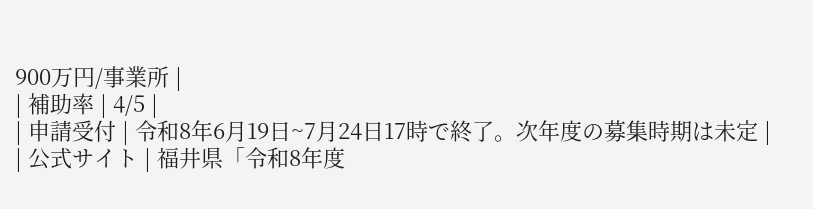900万円/事業所 |
| 補助率 | 4/5 |
| 申請受付 | 令和8年6月19日~7月24日17時で終了。次年度の募集時期は未定 |
| 公式サイト | 福井県「令和8年度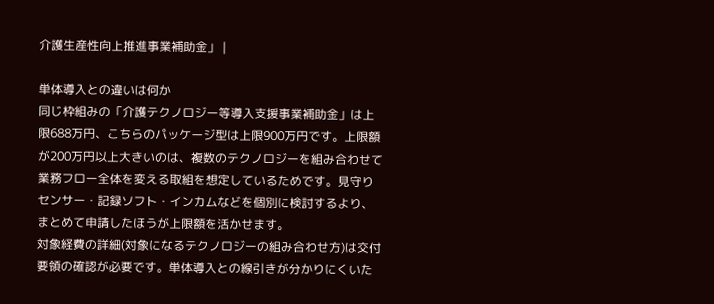介護生産性向上推進事業補助金」 |

単体導入との違いは何か
同じ枠組みの「介護テクノロジー等導入支援事業補助金」は上限688万円、こちらのパッケージ型は上限900万円です。上限額が200万円以上大きいのは、複数のテクノロジーを組み合わせて業務フロー全体を変える取組を想定しているためです。見守りセンサー・記録ソフト・インカムなどを個別に検討するより、まとめて申請したほうが上限額を活かせます。
対象経費の詳細(対象になるテクノロジーの組み合わせ方)は交付要領の確認が必要です。単体導入との線引きが分かりにくいた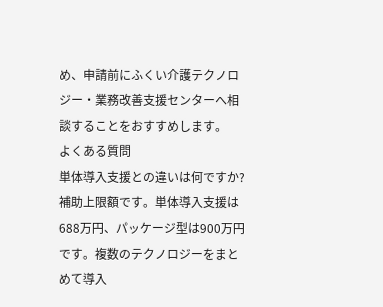め、申請前にふくい介護テクノロジー・業務改善支援センターへ相談することをおすすめします。
よくある質問
単体導入支援との違いは何ですか?
補助上限額です。単体導入支援は688万円、パッケージ型は900万円です。複数のテクノロジーをまとめて導入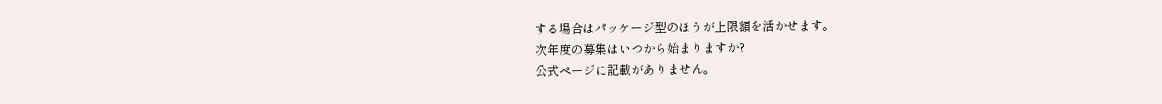する場合はパッケージ型のほうが上限額を活かせます。
次年度の募集はいつから始まりますか?
公式ページに記載がありません。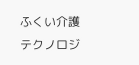ふくい介護テクノロジ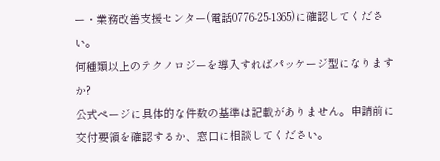ー・業務改善支援センター(電話0776-25-1365)に確認してください。
何種類以上のテクノロジーを導入すればパッケージ型になりますか?
公式ページに具体的な件数の基準は記載がありません。申請前に交付要領を確認するか、窓口に相談してください。